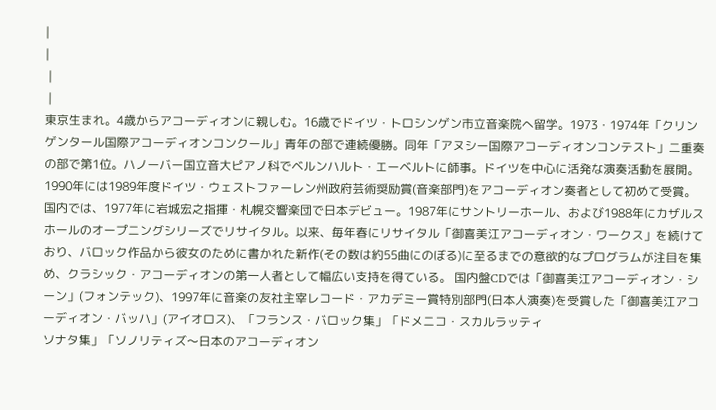|
|
 |
 |
東京生まれ。4歳からアコーディオンに親しむ。16歳でドイツ・トロシンゲン市立音楽院へ留学。1973・1974年「クリンゲンタール国際アコーディオンコンクール」青年の部で連続優勝。同年「アヌシー国際アコーディオンコンテスト」二重奏の部で第1位。ハノーバー国立音大ピアノ科でベルンハルト・エーベルトに師事。ドイツを中心に活発な演奏活動を展開。1990年には1989年度ドイツ・ウェストファーレン州政府芸術奨励賞(音楽部門)をアコーディオン奏者として初めて受賞。国内では、1977年に岩城宏之指揮・札幌交響楽団で日本デビュー。1987年にサントリーホール、および1988年にカザルスホールのオープニングシリーズでリサイタル。以来、毎年春にリサイタル「御喜美江アコーディオン・ワークス」を続けており、バロック作品から彼女のために書かれた新作(その数は約55曲にのぼる)に至るまでの意欲的なプログラムが注目を集め、クラシック・アコーディオンの第一人者として幅広い支持を得ている。 国内盤CDでは「御喜美江アコーディオン・シーン」(フォンテック)、1997年に音楽の友社主宰レコード・アカデミー賞特別部門(日本人演奏)を受賞した「御喜美江アコーディオン・バッハ」(アイオロス)、「フランス・バロック集」「ドメニコ・スカルラッティ
ソナタ集」「ソノリティズ〜日本のアコーディオン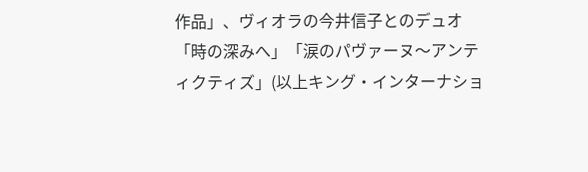作品」、ヴィオラの今井信子とのデュオ「時の深みへ」「涙のパヴァーヌ〜アンティクティズ」(以上キング・インターナショ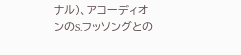ナル)、アコーディオンのS.フッソングとの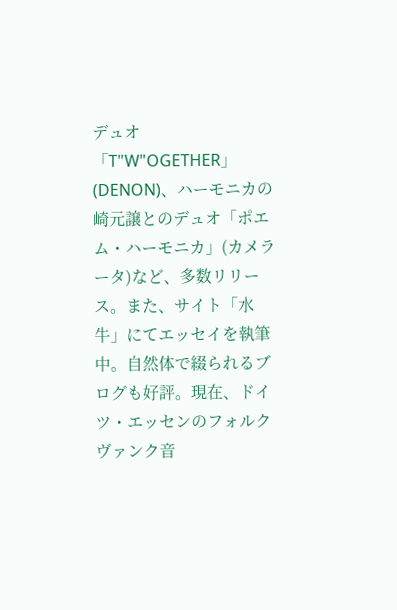デュオ「T"W"OGETHER」(DENON)、ハーモニカの崎元譲とのデュオ「ポエム・ハーモニカ」(カメラータ)など、多数リリース。また、サイト「水牛」にてエッセイを執筆中。自然体で綴られるブログも好評。現在、ドイツ・エッセンのフォルクヴァンク音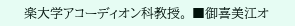楽大学アコーディオン科教授。 ■御喜美江オ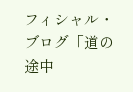フィシャル・ブログ「道の途中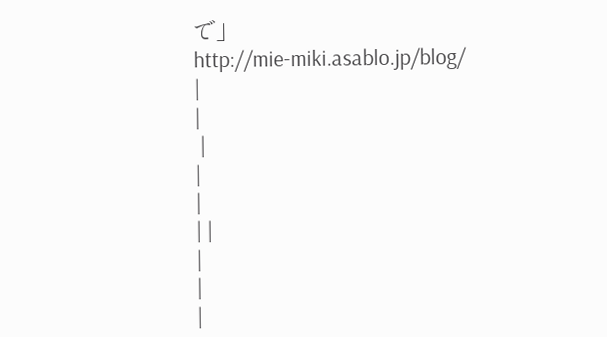で」
http://mie-miki.asablo.jp/blog/
|
|
 |
|
|
| |
|
|
|